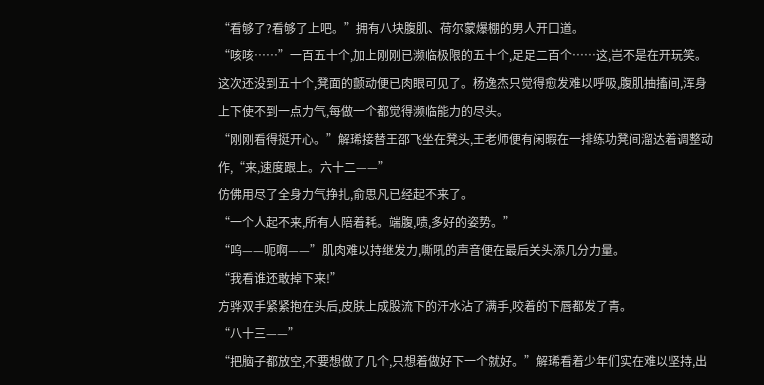“看够了?看够了上吧。”拥有八块腹肌、荷尔蒙爆棚的男人开口道。
“咳咳……”一百五十个,加上刚刚已濒临极限的五十个,足足二百个……这,岂不是在开玩笑。
这次还没到五十个,凳面的颤动便已肉眼可见了。杨逸杰只觉得愈发难以呼吸,腹肌抽搐间,浑身上下使不到一点力气,每做一个都觉得濒临能力的尽头。
“刚刚看得挺开心。”解琋接替王邵飞坐在凳头,王老师便有闲暇在一排练功凳间溜达着调整动作,“来,速度跟上。六十二——”
仿佛用尽了全身力气挣扎,俞思凡已经起不来了。
“一个人起不来,所有人陪着耗。端腹,啧,多好的姿势。”
“呜——呃啊——”肌肉难以持继发力,嘶吼的声音便在最后关头添几分力量。
“我看谁还敢掉下来!”
方骅双手紧紧抱在头后,皮肤上成股流下的汗水沾了满手,咬着的下唇都发了青。
“八十三——”
“把脑子都放空,不要想做了几个,只想着做好下一个就好。”解琋看着少年们实在难以坚持,出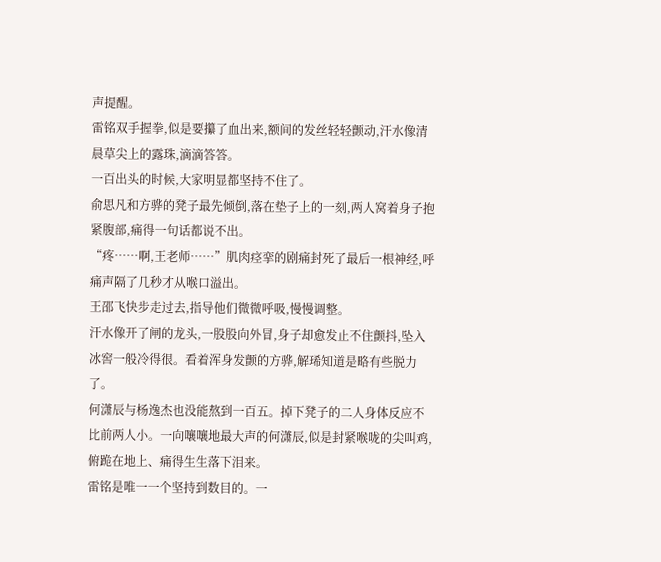声提醒。
雷铭双手握拳,似是要攥了血出来,额间的发丝轻轻颤动,汗水像清晨草尖上的露珠,滴滴答答。
一百出头的时候,大家明显都坚持不住了。
俞思凡和方骅的凳子最先倾倒,落在垫子上的一刻,两人窝着身子抱紧腹部,痛得一句话都说不出。
“疼……啊,王老师……”肌肉痉挛的剧痛封死了最后一根神经,呼痛声隔了几秒才从喉口溢出。
王邵飞快步走过去,指导他们微微呼吸,慢慢调整。
汗水像开了闸的龙头,一股股向外冒,身子却愈发止不住颤抖,坠入冰窖一般冷得很。看着浑身发颤的方骅,解琋知道是略有些脱力了。
何潇辰与杨逸杰也没能熬到一百五。掉下凳子的二人身体反应不比前两人小。一向嚷嚷地最大声的何潇辰,似是封紧喉咙的尖叫鸡,俯跪在地上、痛得生生落下泪来。
雷铭是唯一一个坚持到数目的。一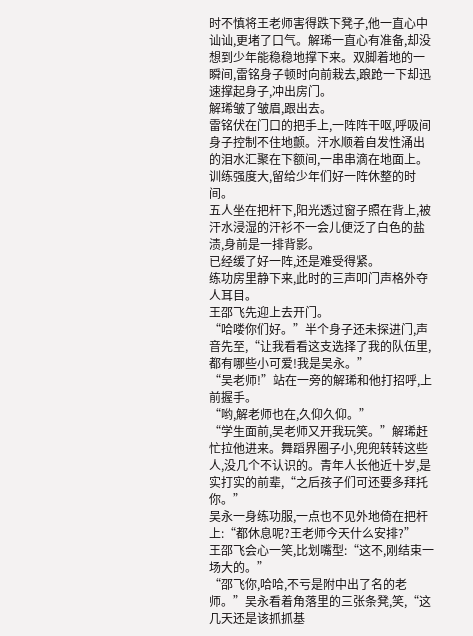时不慎将王老师害得跌下凳子,他一直心中讪讪,更堵了口气。解琋一直心有准备,却没想到少年能稳稳地撑下来。双脚着地的一瞬间,雷铭身子顿时向前栽去,踉跄一下却迅速撑起身子,冲出房门。
解琋皱了皱眉,跟出去。
雷铭伏在门口的把手上,一阵阵干呕,呼吸间身子控制不住地颤。汗水顺着自发性涌出的泪水汇聚在下额间,一串串滴在地面上。
训练强度大,留给少年们好一阵休整的时间。
五人坐在把杆下,阳光透过窗子照在背上,被汗水浸湿的汗衫不一会儿便泛了白色的盐渍,身前是一排背影。
已经缓了好一阵,还是难受得紧。
练功房里静下来,此时的三声叩门声格外夺人耳目。
王邵飞先迎上去开门。
“哈喽你们好。”半个身子还未探进门,声音先至,“让我看看这支选择了我的队伍里,都有哪些小可爱!我是吴永。”
“吴老师!”站在一旁的解琋和他打招呼,上前握手。
“哟,解老师也在,久仰久仰。”
“学生面前,吴老师又开我玩笑。”解琋赶忙拉他进来。舞蹈界圈子小,兜兜转转这些人,没几个不认识的。青年人长他近十岁,是实打实的前辈,“之后孩子们可还要多拜托你。”
吴永一身练功服,一点也不见外地倚在把杆上:“都休息呢?王老师今天什么安排?”
王邵飞会心一笑,比划嘴型:“这不,刚结束一场大的。”
“邵飞你,哈哈,不亏是附中出了名的老师。”吴永看着角落里的三张条凳,笑,“这几天还是该抓抓基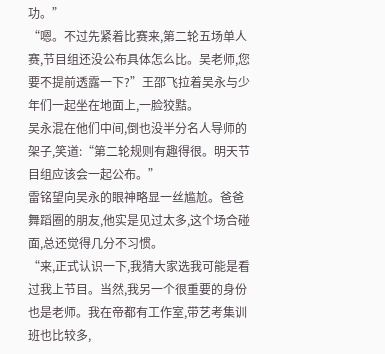功。”
“嗯。不过先紧着比赛来,第二轮五场单人赛,节目组还没公布具体怎么比。吴老师,您要不提前透露一下?”王邵飞拉着吴永与少年们一起坐在地面上,一脸狡黠。
吴永混在他们中间,倒也没半分名人导师的架子,笑道:“第二轮规则有趣得很。明天节目组应该会一起公布。”
雷铭望向吴永的眼神略显一丝尴尬。爸爸舞蹈圈的朋友,他实是见过太多,这个场合碰面,总还觉得几分不习惯。
“来,正式认识一下,我猜大家选我可能是看过我上节目。当然,我另一个很重要的身份也是老师。我在帝都有工作室,带艺考集训班也比较多,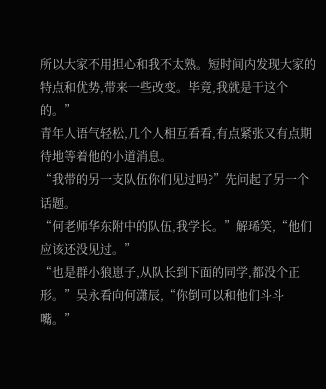所以大家不用担心和我不太熟。短时间内发现大家的特点和优势,带来一些改变。毕竟,我就是干这个的。”
青年人语气轻松,几个人相互看看,有点紧张又有点期待地等着他的小道消息。
“我带的另一支队伍你们见过吗?”先问起了另一个话题。
“何老师华东附中的队伍,我学长。”解琋笑,“他们应该还没见过。”
“也是群小狼崽子,从队长到下面的同学,都没个正形。”吴永看向何潇辰,“你倒可以和他们斗斗嘴。”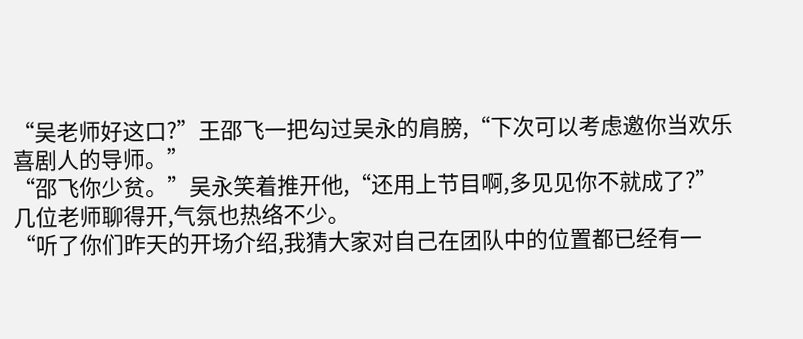“吴老师好这口?”王邵飞一把勾过吴永的肩膀,“下次可以考虑邀你当欢乐喜剧人的导师。”
“邵飞你少贫。”吴永笑着推开他,“还用上节目啊,多见见你不就成了?”
几位老师聊得开,气氛也热络不少。
“听了你们昨天的开场介绍,我猜大家对自己在团队中的位置都已经有一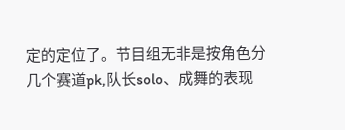定的定位了。节目组无非是按角色分几个赛道pk,队长solo、成舞的表现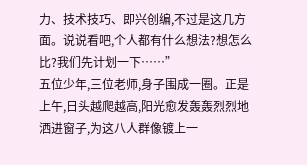力、技术技巧、即兴创编,不过是这几方面。说说看吧,个人都有什么想法?想怎么比?我们先计划一下……”
五位少年,三位老师,身子围成一圈。正是上午,日头越爬越高,阳光愈发轰轰烈烈地洒进窗子,为这八人群像镀上一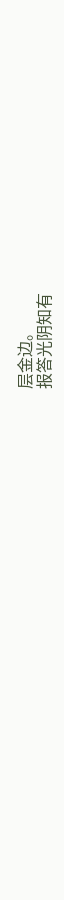层金边。
报答光阴知有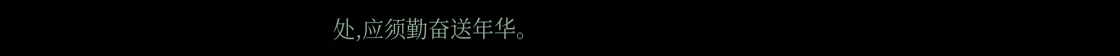处,应须勤奋送年华。